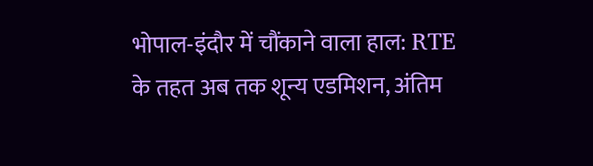भोपाल-इंदौर में चौंकाने वाला हाल: RTE के तहत अब तक शून्य एडमिशन, अंतिम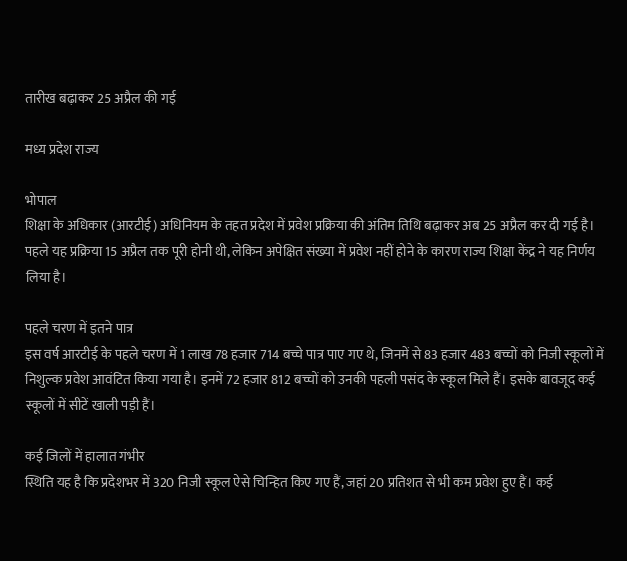तारीख बढ़ाकर 25 अप्रैल की गई

मध्य प्रदेश राज्य

भोपाल
शिक्षा के अधिकार (आरटीई) अधिनियम के तहत प्रदेश में प्रवेश प्रक्रिया की अंतिम तिथि बढ़ाकर अब 25 अप्रैल कर दी गई है। पहले यह प्रक्रिया 15 अप्रैल तक पूरी होनी थी, लेकिन अपेक्षित संख्या में प्रवेश नहीं होने के कारण राज्य शिक्षा केंद्र ने यह निर्णय लिया है।

पहले चरण में इतने पात्र
इस वर्ष आरटीई के पहले चरण में 1 लाख 78 हजार 714 बच्चे पात्र पाए गए थे, जिनमें से 83 हजार 483 बच्चों को निजी स्कूलों में निशुल्क प्रवेश आवंटित किया गया है। इनमें 72 हजार 812 बच्चों को उनकी पहली पसंद के स्कूल मिले हैं। इसके बावजूद कई स्कूलों में सीटें खाली पड़ी हैं।

कई जिलों में हालात गंभीर
स्थिति यह है कि प्रदेशभर में 320 निजी स्कूल ऐसे चिन्हित किए गए हैं, जहां 20 प्रतिशत से भी कम प्रवेश हुए हैं। कई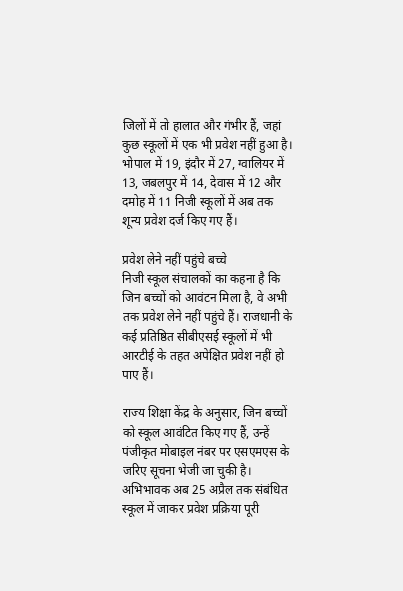जिलों में तो हालात और गंभीर हैं, जहां कुछ स्कूलों में एक भी प्रवेश नहीं हुआ है। भोपाल में 19, इंदौर में 27, ग्वालियर में 13, जबलपुर में 14, देवास में 12 और दमोह में 11 निजी स्कूलों में अब तक शून्य प्रवेश दर्ज किए गए हैं।

प्रवेश लेने नहीं पहुंचे बच्चे
निजी स्कूल संचालकों का कहना है कि जिन बच्चों को आवंटन मिला है, वे अभी तक प्रवेश लेने नहीं पहुंचे हैं। राजधानी के कई प्रतिष्ठित सीबीएसई स्कूलों में भी आरटीई के तहत अपेक्षित प्रवेश नहीं हो पाए हैं।

राज्य शिक्षा केंद्र के अनुसार, जिन बच्चों को स्कूल आवंटित किए गए हैं, उन्हें पंजीकृत मोबाइल नंबर पर एसएमएस के जरिए सूचना भेजी जा चुकी है। अभिभावक अब 25 अप्रैल तक संबंधित स्कूल में जाकर प्रवेश प्रक्रिया पूरी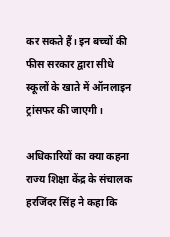कर सकते हैं। इन बच्चों की फीस सरकार द्वारा सीधे स्कूलों के खाते में ऑनलाइन ट्रांसफर की जाएगी।

अधिकारियों का क्या कहना
राज्य शिक्षा केंद्र के संचालक हरजिंदर सिंह ने कहा कि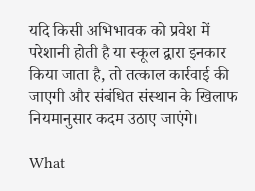यदि किसी अभिभावक को प्रवेश में परेशानी होती है या स्कूल द्वारा इनकार किया जाता है, तो तत्काल कार्रवाई की जाएगी और संबंधित संस्थान के खिलाफ नियमानुसार कदम उठाए जाएंगे।

What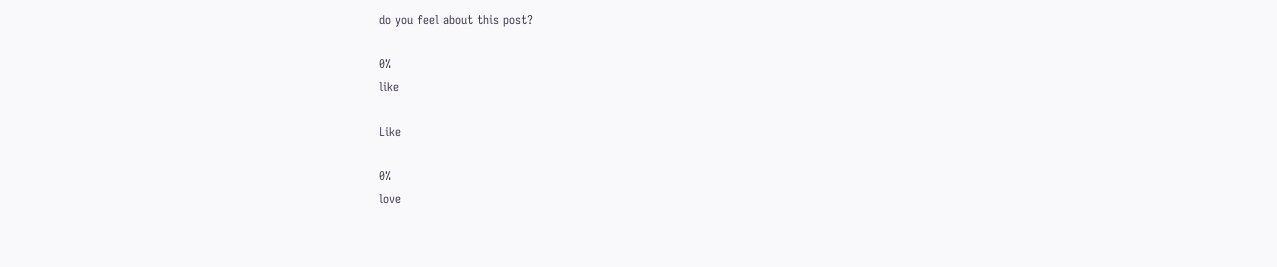do you feel about this post?

0%
like

Like

0%
love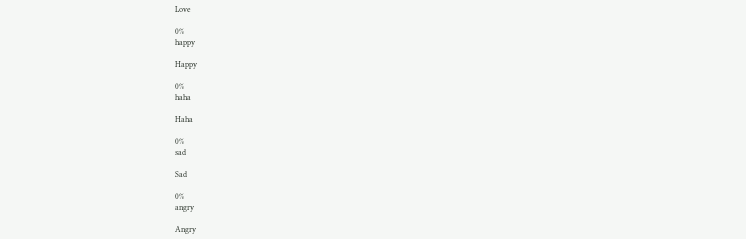Love

0%
happy

Happy

0%
haha

Haha

0%
sad

Sad

0%
angry

Angry